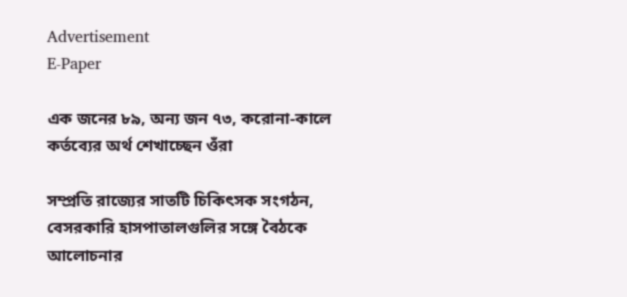Advertisement
E-Paper

এক জনের ৮৯, অন্য জন ৭৩, করোনা-কালে কর্তব্যের অর্থ শেখাচ্ছেন ওঁরা

সম্প্রতি রাজ্যের সাতটি চিকিৎসক সংগঠন, বেসরকারি হাসপাতালগুলির সঙ্গে বৈঠকে আলোচনার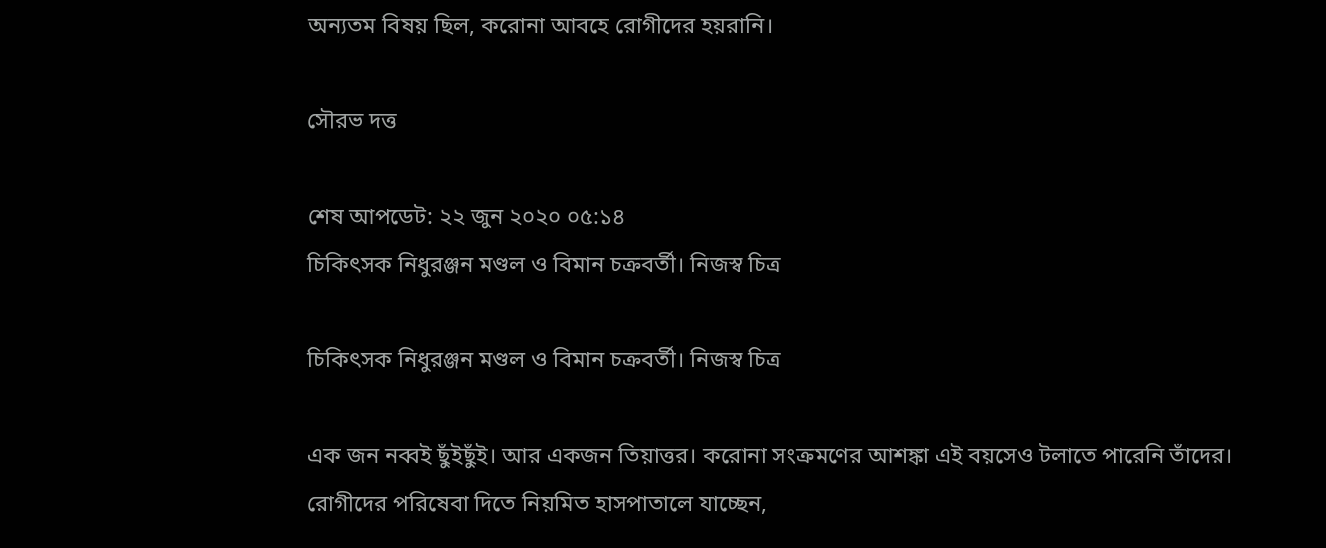অন্যতম বিষয় ছিল, করোনা আবহে রোগীদের হয়রানি।

সৌরভ দত্ত

শেষ আপডেট: ২২ জুন ২০২০ ০৫:১৪
চিকিৎসক নিধুরঞ্জন মণ্ডল ও বিমান চক্রবর্তী। নিজস্ব চিত্র

চিকিৎসক নিধুরঞ্জন মণ্ডল ও বিমান চক্রবর্তী। নিজস্ব চিত্র

এক জন নব্বই ছুঁইছুঁই। আর একজন তিয়াত্তর। করোনা সংক্রমণের আশঙ্কা এই বয়সেও টলাতে পারেনি তাঁদের। রোগীদের পরিষেবা দিতে নিয়মিত হাসপাতালে যাচ্ছেন,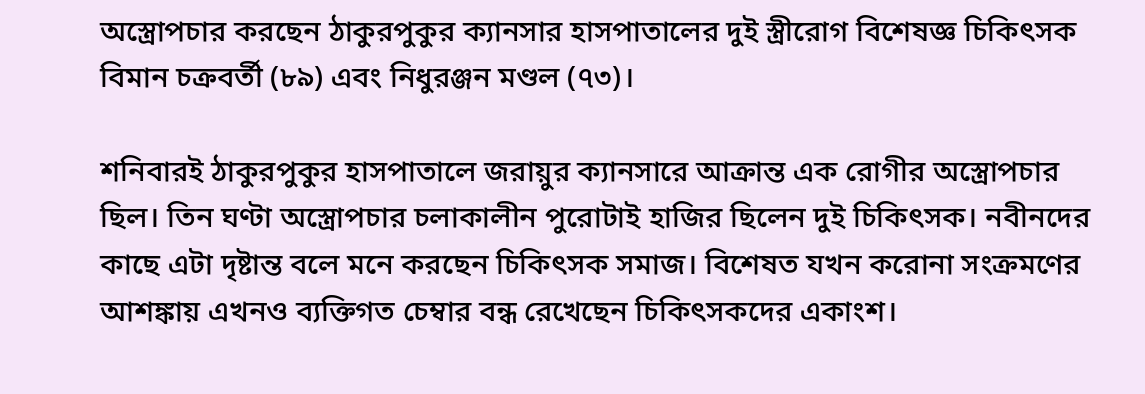অস্ত্রোপচার করছেন ঠাকুরপুকুর ক্যানসার হাসপাতালের দুই স্ত্রীরোগ বিশেষজ্ঞ চিকিৎসক বিমান চক্রবর্তী (৮৯) এবং নিধুরঞ্জন মণ্ডল (৭৩)।

শনিবারই ঠাকুরপুকুর হাসপাতালে জরায়ুর ক্যানসারে আক্রান্ত এক রোগীর অস্ত্রোপচার ছিল। তিন ঘণ্টা অস্ত্রোপচার চলাকালীন পুরোটাই হাজির ছিলেন দুই চিকিৎসক। নবীনদের কাছে এটা দৃষ্টান্ত বলে মনে করছেন চিকিৎসক সমাজ। বিশেষত যখন করোনা সংক্রমণের আশঙ্কায় এখনও ব্যক্তিগত চেম্বার বন্ধ রেখেছেন চিকিৎসকদের একাংশ।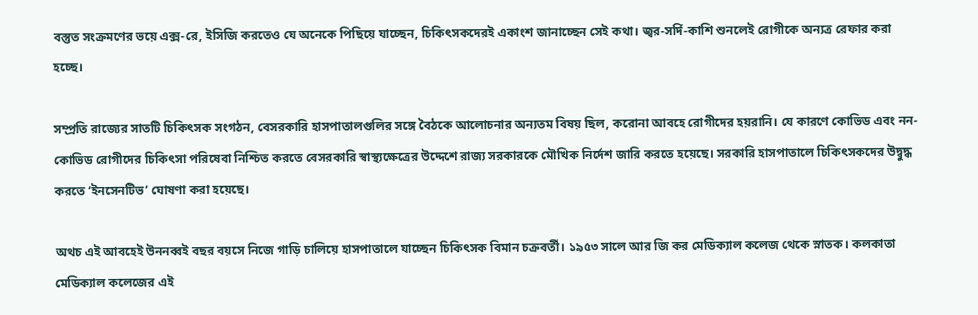বস্তুত সংক্রমণের ভয়ে এক্স-রে, ইসিজি করতেও যে অনেকে পিছিয়ে যাচ্ছেন, চিকিৎসকদেরই একাংশ জানাচ্ছেন সেই কথা। জ্বর-সর্দি-কাশি শুনলেই রোগীকে অন্যত্র রেফার করা হচ্ছে।

সম্প্রতি রাজ্যের সাতটি চিকিৎসক সংগঠন, বেসরকারি হাসপাতালগুলির সঙ্গে বৈঠকে আলোচনার অন্যতম বিষয় ছিল, করোনা আবহে রোগীদের হয়রানি। যে কারণে কোভিড এবং নন-কোভিড রোগীদের চিকিৎসা পরিষেবা নিশ্চিত করতে বেসরকারি স্বাস্থ্যক্ষেত্রের উদ্দেশে রাজ্য সরকারকে মৌখিক নির্দেশ জারি করতে হয়েছে। সরকারি হাসপাতালে চিকিৎসকদের উদ্বুদ্ধ করতে ‘ইনসেনটিভ’ ঘোষণা করা হয়েছে।

অথচ এই আবহেই উননব্বই বছর বয়সে নিজে গাড়ি চালিয়ে হাসপাতালে যাচ্ছেন চিকিৎসক বিমান চক্রবর্তী। ১৯৫৩ সালে আর জি কর মেডিক্যাল কলেজ থেকে স্নাতক। কলকাতা মেডিক্যাল কলেজের এই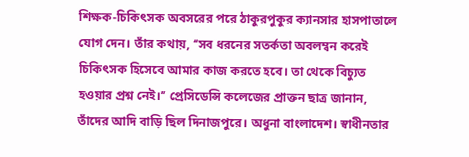শিক্ষক-চিকিৎসক অবসরের পরে ঠাকুরপুকুর ক্যানসার হাসপাতালে যোগ দেন। তাঁর কথায়, ‘‘সব ধরনের সতর্কতা অবলম্বন করেই চিকিৎসক হিসেবে আমার কাজ করতে হবে। তা থেকে বিচ্যুত হওয়ার প্রশ্ন নেই।’’ প্রেসিডেন্সি কলেজের প্রাক্তন ছাত্র জানান, তাঁদের আদি বাড়ি ছিল দিনাজপুরে। অধুনা বাংলাদেশ। স্বাধীনতার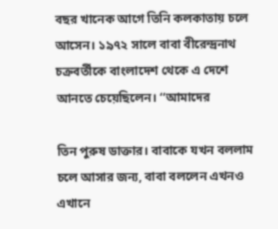বছর খানেক আগে তিনি কলকাতায় চলে আসেন। ১৯৭২ সালে বাবা বীরেন্দ্রনাথ চক্রবর্তীকে বাংলাদেশ থেকে এ দেশে আনতে চেয়েছিলেন। ‘‘আমাদের

তিন পুরুষ ডাক্তার। বাবাকে যখন বললাম চলে আসার জন্য, বাবা বললেন এখনও এখানে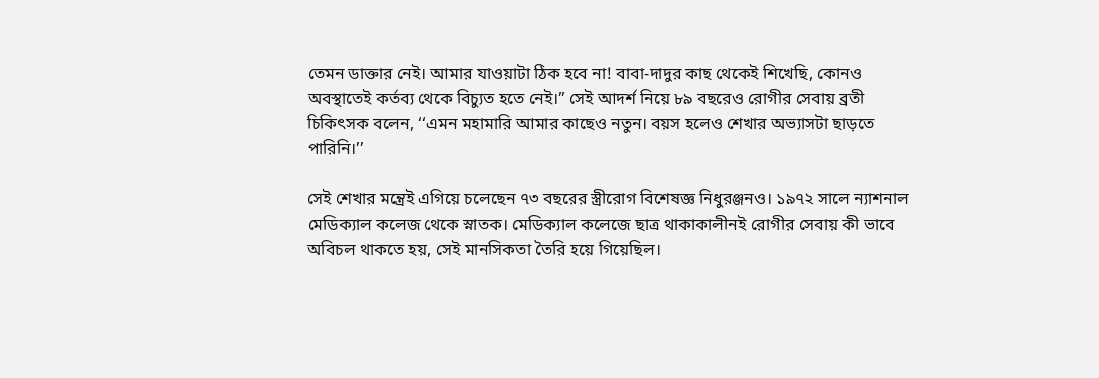তেমন ডাক্তার নেই। আমার যাওয়াটা ঠিক হবে না! বাবা-দাদুর কাছ থেকেই শিখেছি, কোনও অবস্থাতেই কর্তব্য থেকে বিচ্যুত হতে নেই।’’ সেই আদর্শ নিয়ে ৮৯ বছরেও রোগীর সেবায় ব্রতী চিকিৎসক বলেন, ‘‘এমন মহামারি আমার কাছেও নতুন। বয়স হলেও শেখার অভ্যাসটা ছাড়তে পারিনি।’’

সেই শেখার মন্ত্রেই এগিয়ে চলেছেন ৭৩ বছরের স্ত্রীরোগ বিশেষজ্ঞ নিধুরঞ্জনও। ১৯৭২ সালে ন্যাশনাল মেডিক্যাল কলেজ থেকে স্নাতক। মেডিক্যাল কলেজে ছাত্র থাকাকালীনই রোগীর সেবায় কী ভাবে অবিচল থাকতে হয়, সেই মানসিকতা তৈরি হয়ে গিয়েছিল।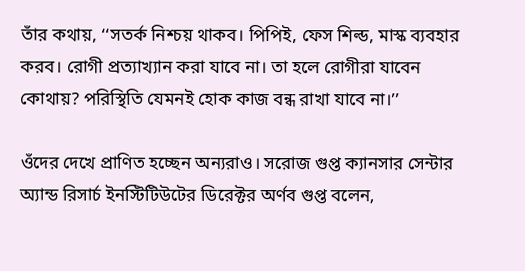তাঁর কথায়, ‘‘সতর্ক নিশ্চয় থাকব। পিপিই, ফেস শিল্ড, মাস্ক ব্যবহার করব। রোগী প্রত্যাখ্যান করা যাবে না। তা হলে রোগীরা যাবেন কোথায়? পরিস্থিতি যেমনই হোক কাজ বন্ধ রাখা যাবে না।’’

ওঁদের দেখে প্রাণিত হচ্ছেন অন্যরাও। সরোজ গুপ্ত ক্যানসার সেন্টার অ্যান্ড রিসার্চ ইনস্টিটিউটের ডিরেক্টর অর্ণব গুপ্ত বলেন,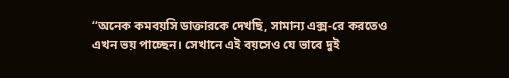‘‘অনেক কমবয়সি ডাক্তারকে দেখছি, সামান্য এক্স-রে করতেও এখন ভয় পাচ্ছেন। সেখানে এই বয়সেও যে ভাবে দুই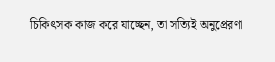চিকিৎসক কাজ করে যাচ্ছেন, তা সত্যিই অনুপ্রেরণা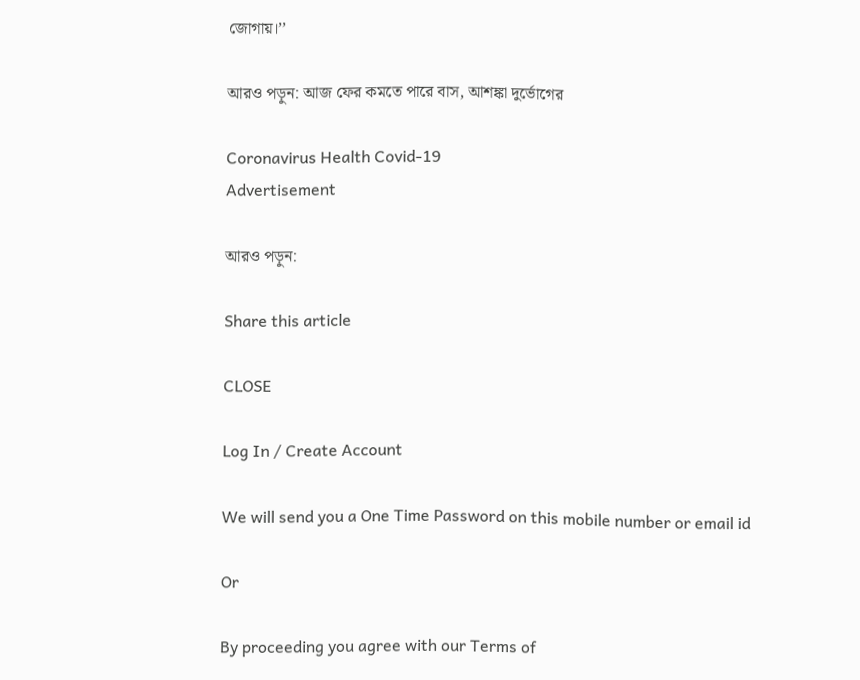জোগায়।’’

আরও পড়ুন: আজ ফের কমতে পারে বাস, আশঙ্কা দুর্ভোগের

Coronavirus Health Covid-19
Advertisement

আরও পড়ুন:

Share this article

CLOSE

Log In / Create Account

We will send you a One Time Password on this mobile number or email id

Or

By proceeding you agree with our Terms of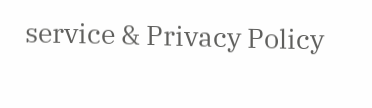service & Privacy Policy